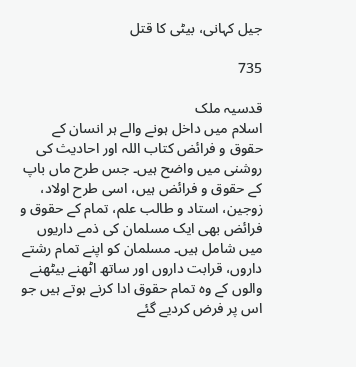جیل کہانی، بیٹی کا قتل

735

قدسیہ ملک
اسلام میں داخل ہونے والے ہر انسان کے حقوق و فرائض کتاب اللہ اور احادیث کی روشنی میں واضح ہیں۔ جس طرح ماں باپ کے حقوق و فرائض ہیں، اسی طرح اولاد، زوجین، استاد و طالب علم، تمام کے حقوق و فرائض بھی ایک مسلمان کی ذمے داریوں میں شامل ہیں۔ مسلمان کو اپنے تمام رشتے داروں، قرابت داروں اور ساتھ اٹھنے بیٹھنے والوں کے وہ تمام حقوق ادا کرنے ہوتے ہیں جو اس پر فرض کردیے گئے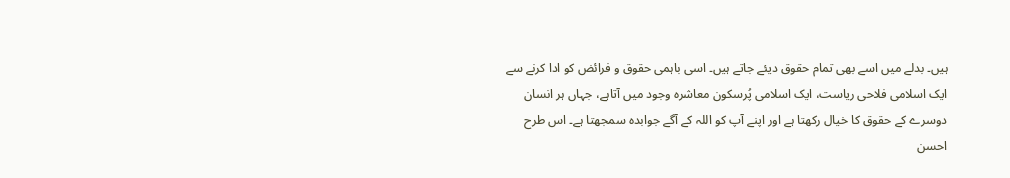ہیں۔ بدلے میں اسے بھی تمام حقوق دیئے جاتے ہیں۔ اسی باہمی حقوق و فرائض کو ادا کرنے سے ایک اسلامی فلاحی ریاست، ایک اسلامی پُرسکون معاشرہ وجود میں آتاہے، جہاں ہر انسان دوسرے کے حقوق کا خیال رکھتا ہے اور اپنے آپ کو اللہ کے آگے جوابدہ سمجھتا ہے۔ اس طرح احسن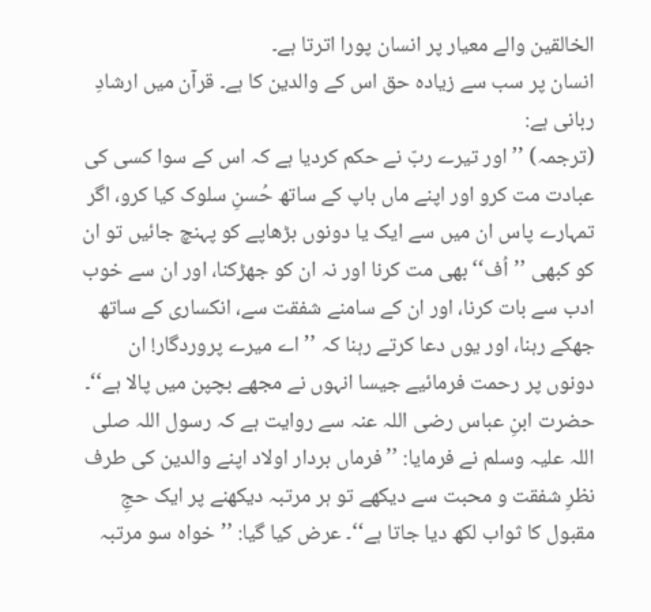الخالقین والے معیار پر انسان پورا اترتا ہے۔
انسان پر سب سے زیادہ حق اس کے والدین کا ہے۔ قرآن میں ارشادِ ربانی ہے:
(ترجمہ) ’’اور تیرے ربّ نے حکم کردیا ہے کہ اس کے سوا کسی کی عبادت مت کرو اور اپنے ماں باپ کے ساتھ حُسنِ سلوک کیا کرو، اگر تمہارے پاس ان میں سے ایک یا دونوں بڑھاپے کو پہنچ جائیں تو ان کو کبھی ’’اُف‘‘ بھی مت کرنا اور نہ ان کو جھڑکنا، اور ان سے خوب ادب سے بات کرنا، اور ان کے سامنے شفقت سے، انکساری کے ساتھ جھکے رہنا، اور یوں دعا کرتے رہنا کہ ’’اے میرے پروردگار! ان دونوں پر رحمت فرمائیے جیسا انہوں نے مجھے بچپن میں پالا ہے‘‘۔
حضرت ابنِ عباس رضی اللہ عنہ سے روایت ہے کہ رسول اللہ صلی اللہ علیہ وسلم نے فرمایا: ’’فرماں بردار اولاد اپنے والدین کی طرف نظرِ شفقت و محبت سے دیکھے تو ہر مرتبہ دیکھنے پر ایک حجِ مقبول کا ثواب لکھ دیا جاتا ہے‘‘۔ عرض کیا گیا: ’’خواہ سو مرتبہ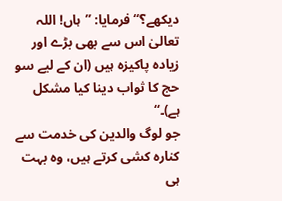دیکھے؟‘‘ فرمایا: ’’ہاں! اللہ تعالیٰ اس سے بھی بڑے اور زیادہ پاکیزہ ہیں (ان کے لیے سو حج کا ثواب دینا کیا مشکل ہے)۔‘‘
جو لوگ والدین کی خدمت سے کنارہ کشی کرتے ہیں، وہ بہت ہی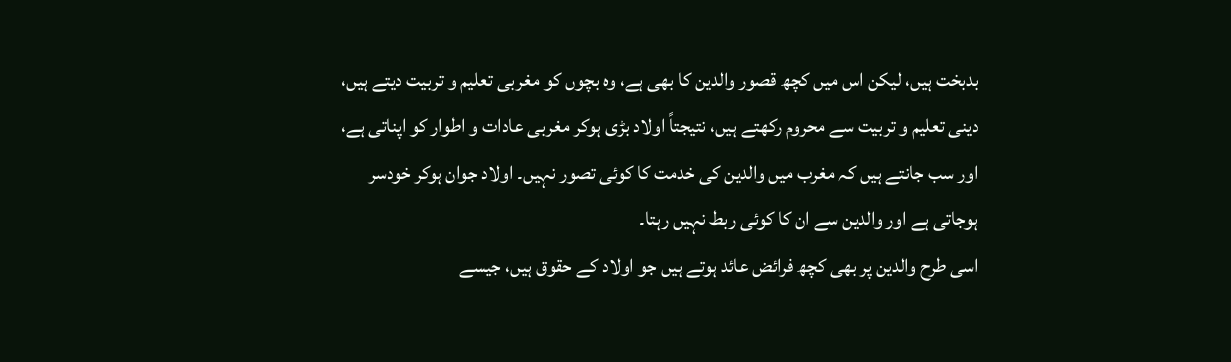بدبخت ہیں، لیکن اس میں کچھ قصور والدین کا بھی ہے، وہ بچوں کو مغربی تعلیم و تربیت دیتے ہیں، دینی تعلیم و تربیت سے محروم رکھتے ہیں، نتیجتاً اولاد بڑی ہوکر مغربی عادات و اطوار کو اپناتی ہے، اور سب جانتے ہیں کہ مغرب میں والدین کی خدمت کا کوئی تصور نہیں۔ اولاد جوان ہوکر خودسر ہوجاتی ہے اور والدین سے ان کا کوئی ربط نہیں رہتا۔
اسی طرح والدین پر بھی کچھ فرائض عائد ہوتے ہیں جو اولاد کے حقوق ہیں، جیسے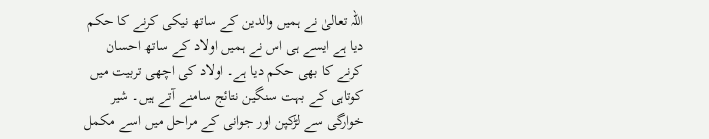اللہ تعالیٰ نے ہمیں والدین کے ساتھ نیکی کرنے کا حکم دیا ہے ایسے ہی اس نے ہمیں اولاد کے ساتھ احسان کرنے کا بھی حکم دیا ہے۔ اولاد کی اچھی تربیت میں کوتاہی کے بہت سنگین نتائج سامنے آتے ہیں۔ شیر خوارگی سے لڑکپن اور جوانی کے مراحل میں اسے مکمل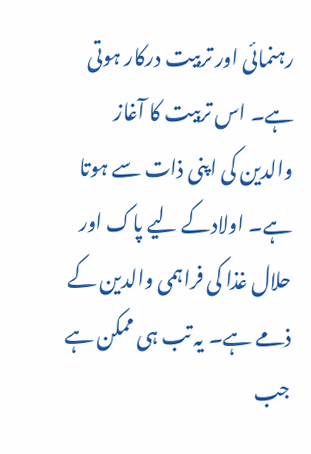رہنمائی اور تربیت درکار ہوتی ہے۔ اس تربیت کا آغاز والدین کی اپنی ذات سے ہوتا ہے۔ اولادکے لیے پاک اور حلال غذا کی فراہمی والدین کے ذمے ہے۔ یہ تب ہی ممکن ہے جب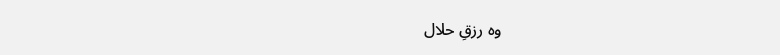وہ رزقِ حلال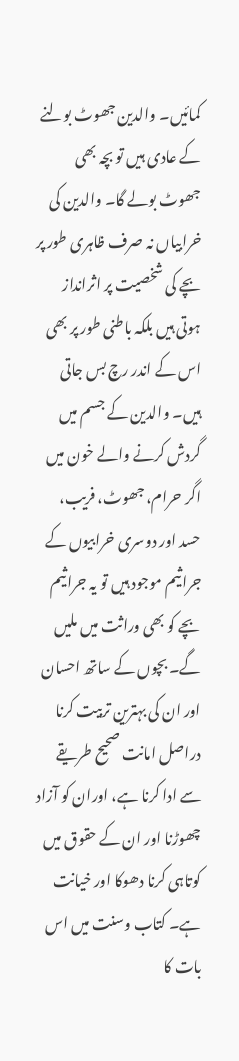کمائیں۔ والدین جھوٹ بولنے کے عادی ہیں تو بچہ بھی جھوٹ بولے گا۔ والدین کی خرابیاں نہ صرف ظاہری طور پر بچے کی شخصیت پر اثرانداز ہوتی ہیں بلکہ باطنی طور پر بھی اس کے اندر رچ بس جاتی ہیں۔ والدین کے جسم میں گردش کرنے والے خون میں اگر حرام، جھوٹ، فریب، حسد اور دوسری خرابیوں کے جراثیم موجود ہیں تو یہ جراثیم بچے کو بھی وراثت میں ملیں گے۔ بچوں کے ساتھ احسان اور ان کی بہترین تربیت کرنا دراصل امانت صحیح طریقے سے ادا کرنا ہے، اوران کو آزاد چھوڑنا اور ان کے حقوق میں کوتاہی کرنا دھوکا اور خیانت ہے۔ کتاب وسنت میں اس بات کا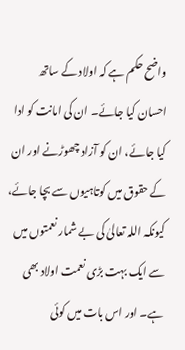واضح حکم ہے کہ اولاد کے ساتھ احسان کیا جائے۔ ان کی امانت کو ادا کیا جائے، ان کو آزاد چھوڑنے اور ان کے حقوق میں کوتاہیوں سے بچا جائے، کیونکہ اللہ تعالیٰ کی بے شمار نعمتوں میں سے ایک بہت بڑی نعمت اولاد بھی ہے۔ اور اس بات میں کوئی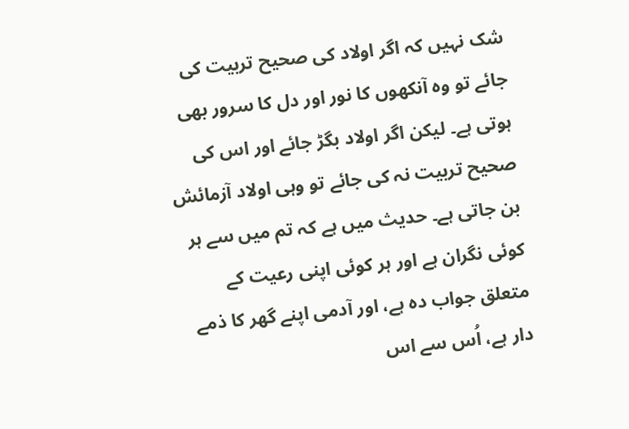شک نہیں کہ اگر اولاد کی صحیح تربیت کی جائے تو وہ آنکھوں کا نور اور دل کا سرور بھی ہوتی ہے۔ لیکن اگر اولاد بگڑ جائے اور اس کی صحیح تربیت نہ کی جائے تو وہی اولاد آزمائش بن جاتی ہے۔ حدیث میں ہے کہ تم میں سے ہر کوئی نگران ہے اور ہر کوئی اپنی رعیت کے متعلق جواب دہ ہے، اور آدمی اپنے گھر کا ذمے دار ہے، اُس سے اس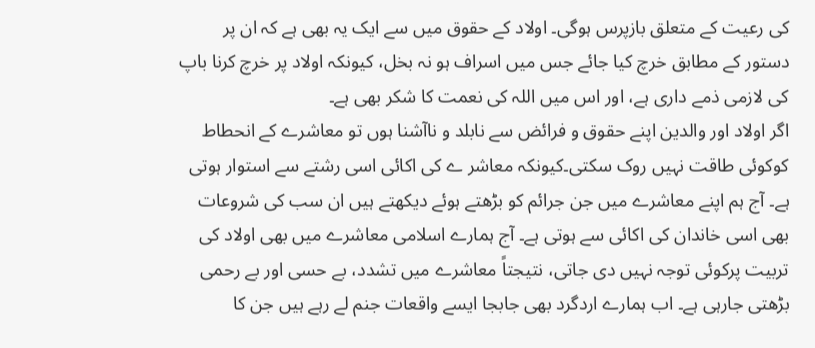کی رعیت کے متعلق بازپرس ہوگی۔ اولاد کے حقوق میں سے ایک یہ بھی ہے کہ ان پر دستور کے مطابق خرچ کیا جائے جس میں اسراف ہو نہ بخل، کیونکہ اولاد پر خرچ کرنا باپ کی لازمی ذمے داری ہے، اور اس میں اللہ کی نعمت کا شکر بھی ہے۔
اگر اولاد اور والدین اپنے حقوق و فرائض سے نابلد و ناآشنا ہوں تو معاشرے کے انحطاط کوکوئی طاقت نہیں روک سکتی۔کیونکہ معاشر ے کی اکائی اسی رشتے سے استوار ہوتی ہے۔ آج ہم اپنے معاشرے میں جن جرائم کو بڑھتے ہوئے دیکھتے ہیں ان سب کی شروعات بھی اسی خاندان کی اکائی سے ہوتی ہے۔ آج ہمارے اسلامی معاشرے میں بھی اولاد کی تربیت پرکوئی توجہ نہیں دی جاتی، نتیجتاً معاشرے میں تشدد، بے حسی اور بے رحمی بڑھتی جارہی ہے۔ اب ہمارے اردگرد بھی جابجا ایسے واقعات جنم لے رہے ہیں جن کا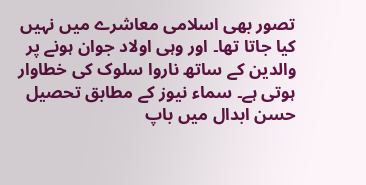تصور بھی اسلامی معاشرے میں نہیں کیا جاتا تھا۔ اور وہی اولاد جوان ہونے پر والدین کے ساتھ ناروا سلوک کی خطاوار ہوتی ہے۔ سماء نیوز کے مطابق تحصیل حسن ابدال میں باپ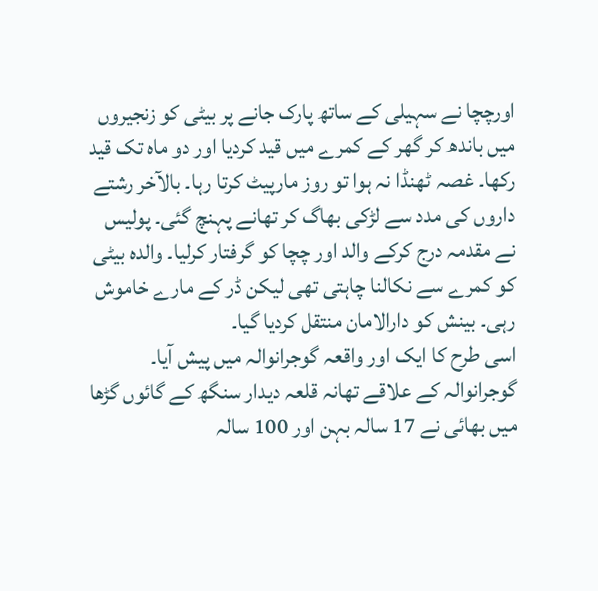اورچچا نے سہیلی کے ساتھ پارک جانے پر بیٹی کو زنجیروں میں باندھ کر گھر کے کمرے میں قید کردیا اور دو ماہ تک قید رکھا۔ غصہ ٹھنڈا نہ ہوا تو روز مارپیٹ کرتا رہا۔ بالآخر رشتے داروں کی مدد سے لڑکی بھاگ کر تھانے پہنچ گئی۔ پولیس نے مقدمہ درج کرکے والد اور چچا کو گرفتار کرلیا۔ والدہ بیٹی کو کمرے سے نکالنا چاہتی تھی لیکن ڈر کے مارے خاموش رہی۔ بینش کو دارالامان منتقل کردیا گیا۔
اسی طرح کا ایک اور واقعہ گوجرانوالہ میں پیش آیا۔ گوجرانوالہ کے علاقے تھانہ قلعہ دیدار سنگھ کے گائوں گڑھا میں بھائی نے 17 سالہ بہن اور 100 سالہ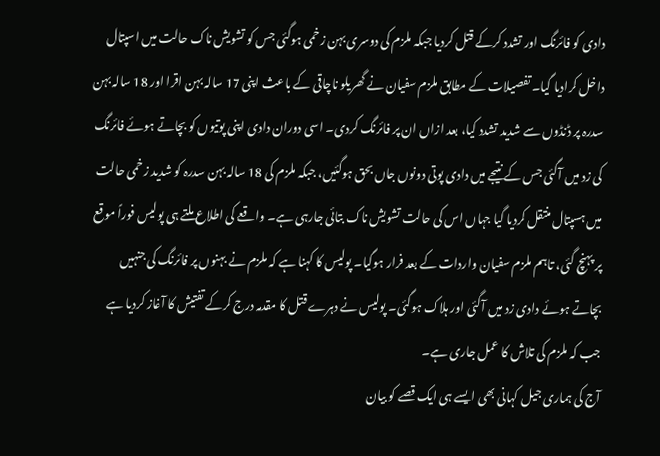دادی کو فائرنگ اور تشدد کرکے قتل کردیا جبکہ ملزم کی دوسری بہن زخمی ہوگئی جس کو تشویش ناک حالت میں اسپتال داخل کرادیا گیا۔ تفصیلات کے مطابق ملزم سفیان نے گھریلو ناچاقی کے باعث اپنی 17 سالہ بہن اقرا اور 18 سالہ بہن سدرہ پر ڈنڈوں سے شدید تشدد کیا، بعد ازاں ان پر فائرنگ کردی۔ اسی دوران دادی اپنی پوتیوں کو بچاتے ہوئے فائرنگ کی زد میں آگئی جس کے نتیجے میں دادی پوتی دونوں جاں بحق ہوگئیں، جبکہ ملزم کی 18 سالہ بہن سدرہ کو شدید زخمی حالت میں ہسپتال منتقل کردیا گیا جہاں اس کی حالت تشویش ناک بتائی جارہی ہے۔ واقعے کی اطلاع ملتے ہی پولیس فوراً موقع پر پہنچ گئی، تاہم ملزم سفیان واردات کے بعد فرار ہوگیا۔ پولیس کا کہنا ہے کہ ملزم نے بہنوں پر فائرنگ کی جنہیں بچاتے ہوئے دادی زد میں آگئی اور ہلاک ہوگئی۔ پولیس نے دہرے قتل کا مقدمہ درج کرکے تفتیش کا آغاز کردیا ہے جب کہ ملزم کی تلاش کا عمل جاری ہے۔
آج کی ہماری جیل کہانی بھی ایسے ہی ایک قصے کو بیان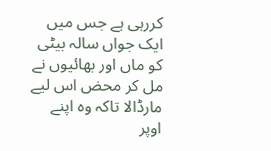کررہی ہے جس میں ایک جواں سالہ بیٹی کو ماں اور بھائیوں نے مل کر محض اس لیے مارڈالا تاکہ وہ اپنے اوپر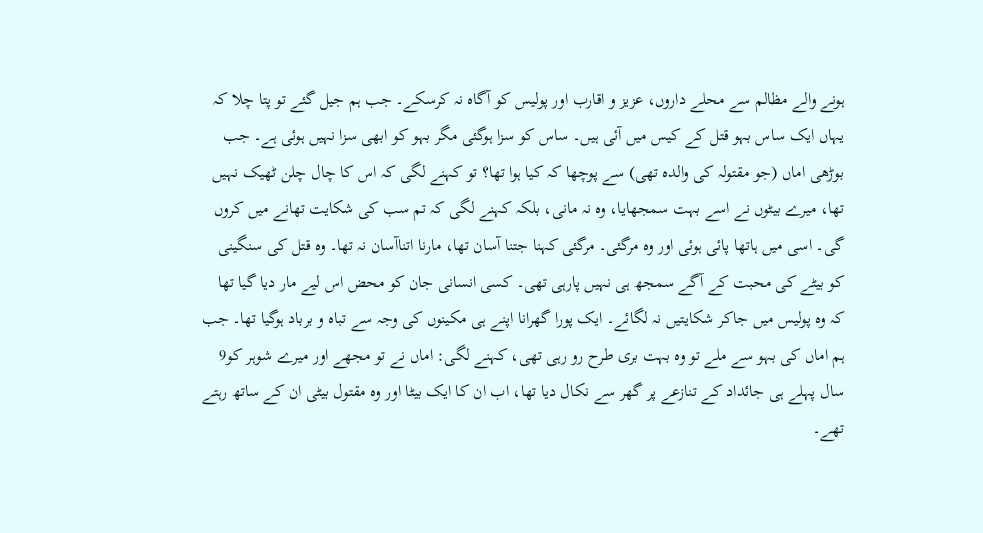ہونے والے مظالم سے محلے داروں، عزیز و اقارب اور پولیس کو آگاہ نہ کرسکے۔ جب ہم جیل گئے تو پتا چلا کہ یہاں ایک ساس بہو قتل کے کیس میں آئی ہیں۔ ساس کو سزا ہوگئی مگر بہو کو ابھی سزا نہیں ہوئی ہے۔ جب بوڑھی اماں (جو مقتولہ کی والدہ تھی) سے پوچھا کہ کیا ہوا تھا؟ تو کہنے لگی کہ اس کا چال چلن ٹھیک نہیں تھا، میرے بیٹوں نے اسے بہت سمجھایا، وہ نہ مانی، بلکہ کہنے لگی کہ تم سب کی شکایت تھانے میں کروں گی۔ اسی میں ہاتھا پائی ہوئی اور وہ مرگئی۔ مرگئی کہنا جتنا آسان تھا، مارنا اتناآسان نہ تھا۔ وہ قتل کی سنگینی کو بیٹے کی محبت کے آگے سمجھ ہی نہیں پارہی تھی۔ کسی انسانی جان کو محض اس لیے مار دیا گیا تھا کہ وہ پولیس میں جاکر شکایتیں نہ لگائے۔ ایک پورا گھرانا اپنے ہی مکینوں کی وجہ سے تباہ و برباد ہوگیا تھا۔ جب ہم اماں کی بہو سے ملے تو وہ بہت بری طرح رو رہی تھی، کہنے لگی: اماں نے تو مجھے اور میرے شوہر کو9 سال پہلے ہی جائداد کے تنازعے پر گھر سے نکال دیا تھا، اب ان کا ایک بیٹا اور وہ مقتول بیٹی ان کے ساتھ رہتے تھے۔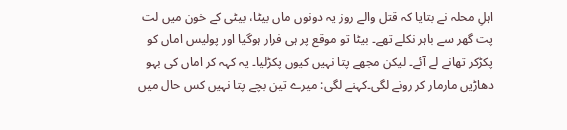اہلِ محلہ نے بتایا کہ قتل والے روز یہ دونوں ماں بیٹا، بیٹی کے خون میں لت پت گھر سے باہر نکلے تھے۔ بیٹا تو موقع پر ہی فرار ہوگیا اور پولیس اماں کو پکڑکر تھانے لے آئے۔ لیکن مجھے پتا نہیں کیوں پکڑلیا۔ یہ کہہ کر اماں کی بہو دھاڑیں مارمار کر رونے لگی۔کہنے لگی: میرے تین بچے پتا نہیں کس حال میں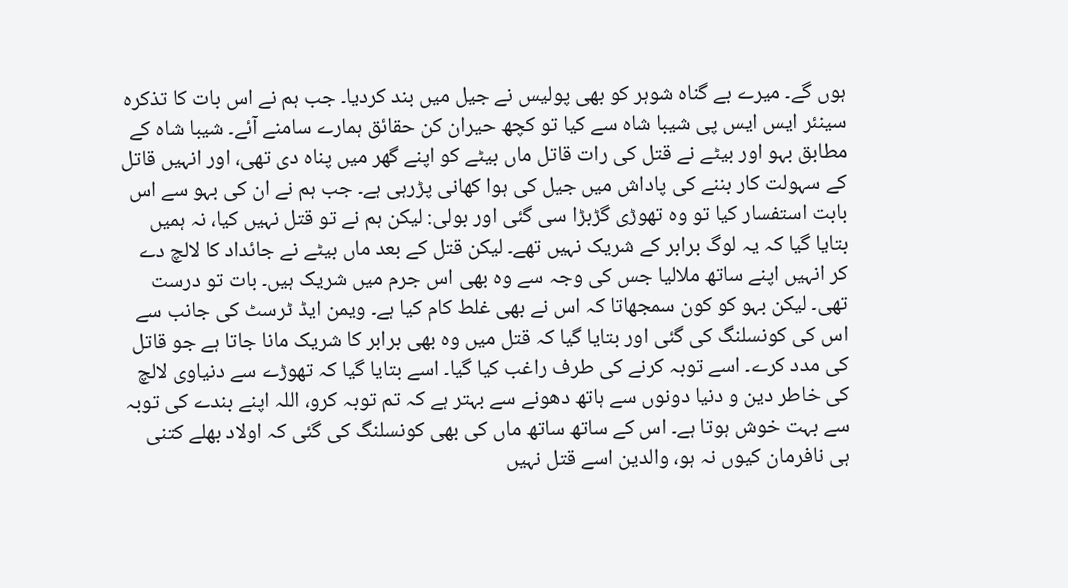ہوں گے۔ میرے بے گناہ شوہر کو بھی پولیس نے جیل میں بند کردیا۔ جب ہم نے اس بات کا تذکرہ سینئر ایس ایس پی شیبا شاہ سے کیا تو کچھ حیران کن حقائق ہمارے سامنے آئے۔ شیبا شاہ کے مطابق بہو اور بیٹے نے قتل کی رات قاتل ماں بیٹے کو اپنے گھر میں پناہ دی تھی، اور انہیں قاتل کے سہولت کار بننے کی پاداش میں جیل کی ہوا کھانی پڑرہی ہے۔ جب ہم نے ان کی بہو سے اس بابت استفسار کیا تو وہ تھوڑی گڑبڑا سی گئی اور بولی: لیکن ہم نے تو قتل نہیں کیا، نہ ہمیں بتایا گیا کہ یہ لوگ برابر کے شریک نہیں تھے۔ لیکن قتل کے بعد ماں بیٹے نے جائداد کا لالچ دے کر انہیں اپنے ساتھ ملالیا جس کی وجہ سے وہ بھی اس جرم میں شریک ہیں۔ بات تو درست تھی۔ لیکن بہو کو کون سمجھاتا کہ اس نے بھی غلط کام کیا ہے۔ ویمن ایڈ ٹرسٹ کی جانب سے اس کی کونسلنگ کی گئی اور بتایا گیا کہ قتل میں وہ بھی برابر کا شریک مانا جاتا ہے جو قاتل کی مدد کرے۔ اسے توبہ کرنے کی طرف راغب کیا گیا۔ اسے بتایا گیا کہ تھوڑے سے دنیاوی لالچ کی خاطر دین و دنیا دونوں سے ہاتھ دھونے سے بہتر ہے کہ تم توبہ کرو، اللہ اپنے بندے کی توبہ سے بہت خوش ہوتا ہے۔ اس کے ساتھ ساتھ ماں کی بھی کونسلنگ کی گئی کہ اولاد بھلے کتنی ہی نافرمان کیوں نہ ہو، والدین اسے قتل نہیں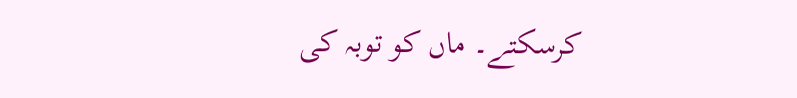کرسکتے۔ ماں کو توبہ کی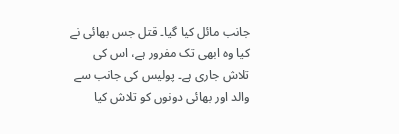جانب مائل کیا گیا۔ قتل جس بھائی نے کیا وہ ابھی تک مفرور ہے، اس کی تلاش جاری ہے۔ پولیس کی جانب سے والد اور بھائی دونوں کو تلاش کیا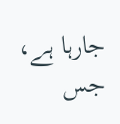جارہا ہے، جس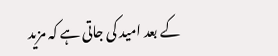کے بعد امید کی جاتی ہے کہ مزید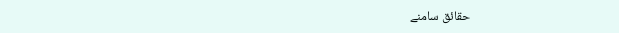حقائق سامنے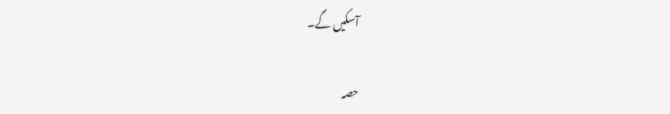آسکیں گے۔

حصہ